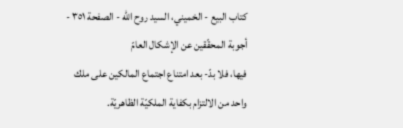كتاب البيع - الخميني، السيد روح الله - الصفحة ٣٥١ - أجوبة المحقّقين عن الإشكال العامّ
فيها، فلا بدّ- بعد امتناع اجتماع المالكين على ملك واحد من الالتزام بكفاية الملكيّة الظاهريّة.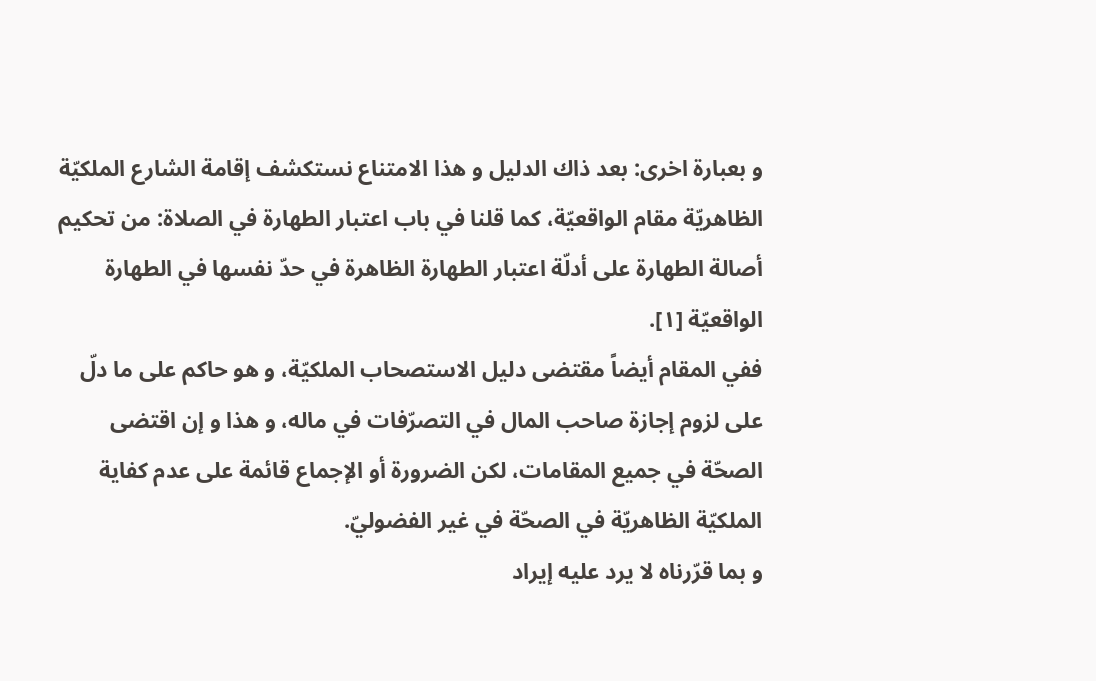و بعبارة اخرى: بعد ذاك الدليل و هذا الامتناع نستكشف إقامة الشارع الملكيّة الظاهريّة مقام الواقعيّة، كما قلنا في باب اعتبار الطهارة في الصلاة: من تحكيم أصالة الطهارة على أدلّة اعتبار الطهارة الظاهرة في حدّ نفسها في الطهارة الواقعيّة [١].
ففي المقام أيضاً مقتضى دليل الاستصحاب الملكيّة، و هو حاكم على ما دلّ على لزوم إجازة صاحب المال في التصرّفات في ماله، و هذا و إن اقتضى الصحّة في جميع المقامات، لكن الضرورة أو الإجماع قائمة على عدم كفاية الملكيّة الظاهريّة في الصحّة في غير الفضوليّ.
و بما قرّرناه لا يرد عليه إيراد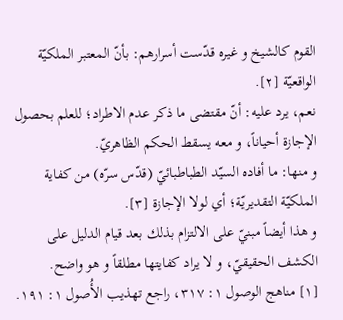القوم كالشيخ و غيره قدّست أسرارهم: بأنّ المعتبر الملكيّة الواقعيّة [٢].
نعم، يرد عليه: أنّ مقتضى ما ذكر عدم الاطراد؛ للعلم بحصول الإجازة أحياناً، و معه يسقط الحكم الظاهريّ.
و منها: ما أفاده السيّد الطباطبائيّ (قدّس سرّه) من كفاية الملكيّة التقديريّة؛ أي لولا الإجازة [٣].
و هذا أيضاً مبنيّ على الالتزام بذلك بعد قيام الدليل على الكشف الحقيقيّ، و لا يراد كفايتها مطلقاً و هو واضح.
[١] مناهج الوصول ١: ٣١٧، راجع تهذيب الأُصول ١: ١٩١.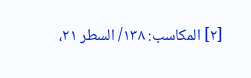[٢] المكاسب: ١٣٨/ السطر ٢١،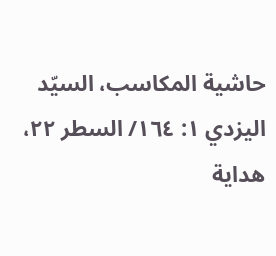حاشية المكاسب، السيّد اليزدي ١: ١٦٤/ السطر ٢٢، هداية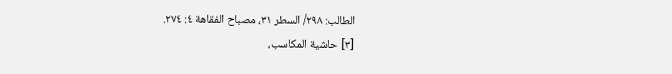الطالب: ٢٩٨/ السطر ٣١، مصباح الفقاهة ٤: ٢٧٤.
[٣] حاشية المكاسب،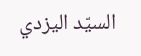السيّد اليزدي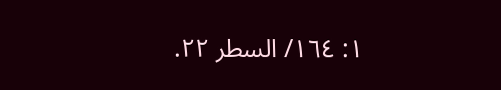١: ١٦٤/ السطر ٢٢.